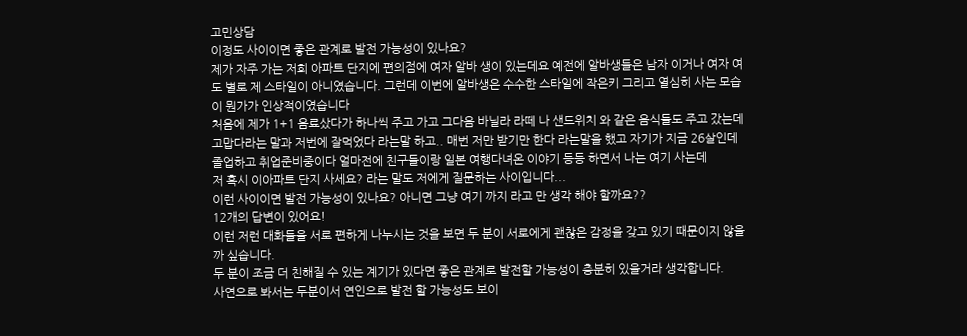고민상담
이정도 사이이면 좋은 관계로 발전 가능성이 있나요?
제가 자주 가는 저희 아파트 단지에 편의점에 여자 알바 생이 있는데요 예전에 알바생들은 남자 이거나 여자 여도 별로 제 스타일이 아니였습니다. 그런데 이번에 알바생은 수수한 스타일에 작은키 그리고 열심히 사는 모습이 뭔가가 인상적이였습니다
처음에 제가 1+1 음료샀다가 하나씩 주고 가고 그다음 바닐라 라떼 나 샌드위치 와 같은 음식들도 주고 갔는데 고맙다라는 말과 저번에 잘먹었다 라는말 하고.. 매번 저만 받기만 한다 라는말을 했고 자기가 지금 26살인데 졸업하고 취업준비중이다 얼마전에 친구들이랑 일본 여행다녀온 이야기 등등 하면서 나는 여기 사는데
저 혹시 이아파트 단지 사세요? 라는 말도 저에게 질문하는 사이입니다...
이런 사이이면 발전 가능성이 있나요? 아니면 그냥 여기 까지 라고 만 생각 해야 할까요??
12개의 답변이 있어요!
이런 저런 대화들을 서로 편하게 나누시는 것을 보면 두 분이 서로에게 괜찮은 감정을 갖고 있기 때문이지 않을까 싶습니다.
두 분이 조금 더 친해질 수 있는 계기가 있다면 좋은 관계로 발전할 가능성이 충분히 있을거라 생각합니다.
사연으로 봐서는 두분이서 연인으로 발전 할 가능성도 보이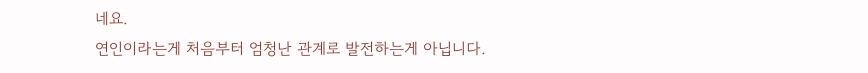네요.
연인이라는게 처음부터 엄청난 관계로 발전하는게 아닙니다.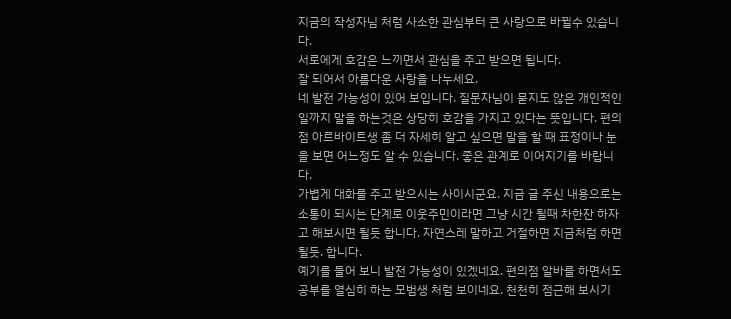지금의 작성자님 처럼 사소한 관심부터 큰 사랑으로 바뀔수 있습니다.
서로에게 호감은 느끼면서 관심을 주고 받으면 됩니다.
잘 되어서 아름다운 사랑을 나누세요.
네 발전 가능성이 있어 보입니다. 질문자님이 묻지도 않은 개인적인 일까지 말을 하는것은 상당히 호감을 가지고 있다는 뜻입니다. 편의점 아르바이트생 좀 더 자세히 알고 싶으면 말을 할 때 표정이나 눈을 보면 어느정도 알 수 있습니다. 좋은 관계로 이어지기를 바랍니다.
가볍게 대화를 주고 받으시는 사이시군요. 지금 글 주신 내용으로는 소통이 되시는 단계로 이웃주민이라면 그냥 시간 될때 차한잔 하자고 해보시면 될듯 합니다. 자연스레 말하고 거절하면 지금처럼 하면 될듯. 합니다.
예기를 들어 보니 발전 가능성이 있겠네요. 편의점 알바를 하면서도 공부를 열심히 하는 모범생 처럼 보이네요. 천천히 점근해 보시기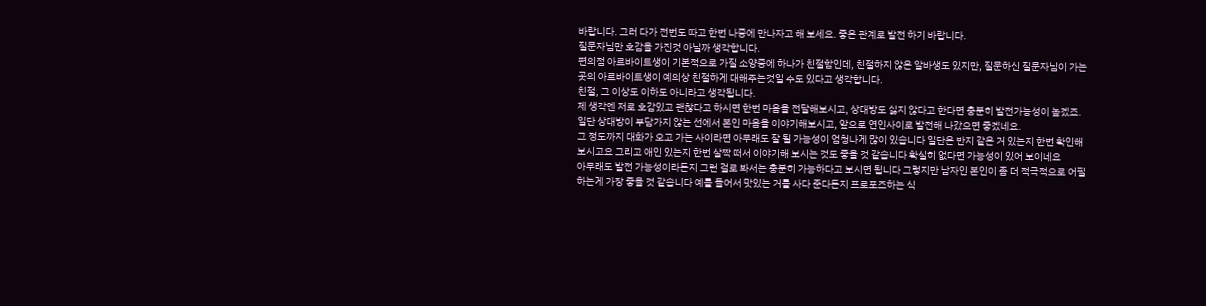바랍니다. 그러 다가 전번도 따고 한번 나중에 만나자고 해 보세요. 좋은 관계로 발전 하기 바랍니다.
질문자님만 호감을 가진것 아닐까 생각합니다.
편의점 아르바이트생이 기본적으로 가질 소양중에 하나가 친절함인데, 친절하지 않은 알바생도 있지만, 질문하신 질문자님이 가는 곳의 아르바이트생이 예의상 친절하게 대해주는것일 수도 있다고 생각합니다.
친절, 그 이상도 이하도 아니라고 생각됩니다.
제 생각엔 저로 호감있고 괜찮다고 하시면 한번 마음을 전달해보시고, 상대방도 싫지 않다고 한다면 충분히 발전가능성이 높겠죠. 일단 상대방이 부담가지 않는 선에서 본인 마음을 이야기해보시고, 앞으로 연인사이로 발전해 나갔으면 좋겠네요.
그 정도까지 대화가 오고 가는 사이라면 아무래도 잘 될 가능성이 엄청나게 많이 있습니다 일단은 반지 같은 거 있는지 한번 확인해 보시고요 그리고 애인 있는지 한번 살짝 떠서 이야기해 보시는 것도 좋을 것 같습니다 확실히 없다면 가능성이 있어 보이네요
아무래도 발전 가능성이라든지 그런 걸로 봐서는 충분히 가능하다고 보시면 됩니다 그렇지만 남자인 본인이 좀 더 적극적으로 어필하는게 가장 좋을 것 같습니다 예를 들어서 맛있는 거를 사다 준다든지 프로포즈하는 식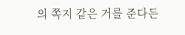의 쪽지 같은 거를 준다든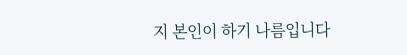지 본인이 하기 나름입니다